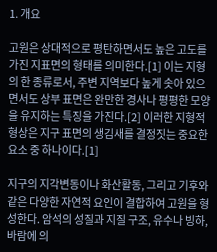1. 개요

고원은 상대적으로 평탄하면서도 높은 고도를 가진 지표면의 형태를 의미한다.[1] 이는 지형의 한 종류로서, 주변 지역보다 높게 솟아 있으면서도 상부 표면은 완만한 경사나 평평한 모양을 유지하는 특징을 가진다.[2] 이러한 지형적 형상은 지구 표면의 생김새를 결정짓는 중요한 요소 중 하나이다.[1]

지구의 지각변동이나 화산활동, 그리고 기후와 같은 다양한 자연적 요인이 결합하여 고원을 형성한다. 암석의 성질과 지질 구조, 유수나 빙하, 바람에 의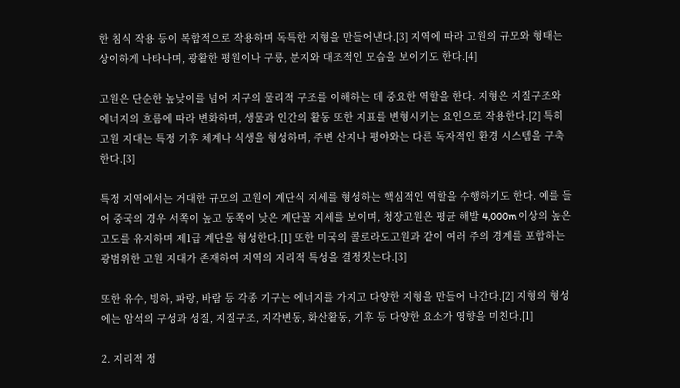한 침식 작용 등이 복합적으로 작용하며 독특한 지형을 만들어낸다.[3] 지역에 따라 고원의 규모와 형태는 상이하게 나타나며, 광활한 평원이나 구릉, 분지와 대조적인 모습을 보이기도 한다.[4]

고원은 단순한 높낮이를 넘어 지구의 물리적 구조를 이해하는 데 중요한 역할을 한다. 지형은 지질구조와 에너지의 흐름에 따라 변화하며, 생물과 인간의 활동 또한 지표를 변형시키는 요인으로 작용한다.[2] 특히 고원 지대는 특정 기후 체계나 식생을 형성하며, 주변 산지나 평야와는 다른 독자적인 환경 시스템을 구축한다.[3]

특정 지역에서는 거대한 규모의 고원이 계단식 지세를 형성하는 핵심적인 역할을 수행하기도 한다. 예를 들어 중국의 경우 서쪽이 높고 동쪽이 낮은 계단꼴 지세를 보이며, 청장고원은 평균 해발 4,000m 이상의 높은 고도를 유지하며 제1급 계단을 형성한다.[1] 또한 미국의 콜로라도고원과 같이 여러 주의 경계를 포함하는 광범위한 고원 지대가 존재하여 지역의 지리적 특성을 결정짓는다.[3]

또한 유수, 빙하, 파랑, 바람 등 각종 기구는 에너지를 가지고 다양한 지형을 만들어 나간다.[2] 지형의 형성에는 암석의 구성과 성질, 지질구조, 지각변동, 화산활동, 기후 등 다양한 요소가 영향을 미친다.[1]

2. 지리적 정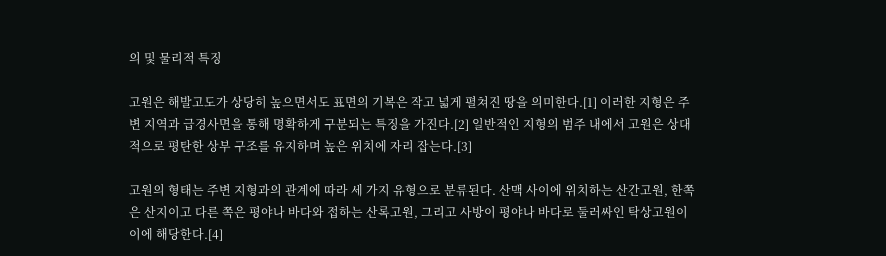의 및 물리적 특징

고원은 해발고도가 상당히 높으면서도 표면의 기복은 작고 넓게 펼쳐진 땅을 의미한다.[1] 이러한 지형은 주변 지역과 급경사면을 통해 명확하게 구분되는 특징을 가진다.[2] 일반적인 지형의 범주 내에서 고원은 상대적으로 평탄한 상부 구조를 유지하며 높은 위치에 자리 잡는다.[3]

고원의 형태는 주변 지형과의 관계에 따라 세 가지 유형으로 분류된다. 산맥 사이에 위치하는 산간고원, 한쪽은 산지이고 다른 쪽은 평야나 바다와 접하는 산록고원, 그리고 사방이 평야나 바다로 둘러싸인 탁상고원이 이에 해당한다.[4]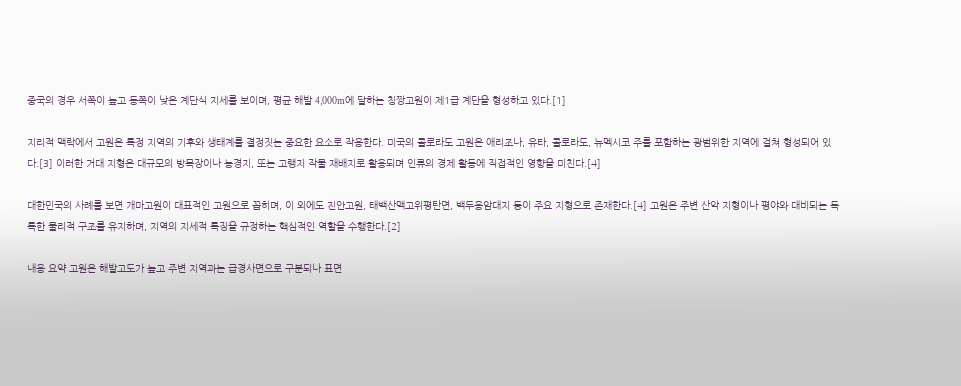중국의 경우 서쪽이 높고 동쪽이 낮은 계단식 지세를 보이며, 평균 해발 4,000m에 달하는 칭짱고원이 제1급 계단을 형성하고 있다.[1]

지리적 맥락에서 고원은 특정 지역의 기후와 생태계를 결정짓는 중요한 요소로 작용한다. 미국의 콜로라도 고원은 애리조나, 유타, 콜로라도, 뉴멕시코 주를 포함하는 광범위한 지역에 걸쳐 형성되어 있다.[3] 이러한 거대 지형은 대규모의 방목장이나 농경지, 또는 고랭지 작물 재배지로 활용되며 인류의 경제 활동에 직접적인 영향을 미친다.[4]

대한민국의 사례를 보면 개마고원이 대표적인 고원으로 꼽히며, 이 외에도 진안고원, 태백산맥고위평탄면, 백두용암대지 등이 주요 지형으로 존재한다.[4] 고원은 주변 산악 지형이나 평야와 대비되는 독특한 물리적 구조를 유지하며, 지역의 지세적 특징을 규정하는 핵심적인 역할을 수행한다.[2]

내용 요약 고원은 해발고도가 높고 주변 지역과는 급경사면으로 구분되나 표면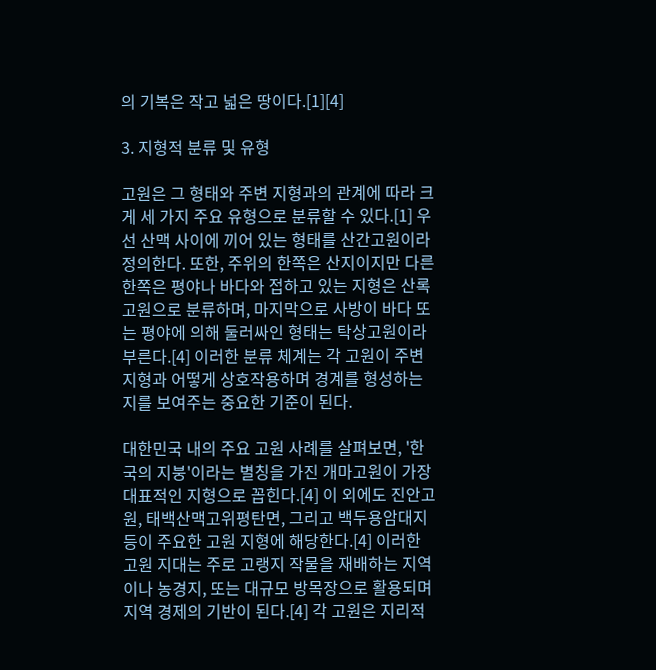의 기복은 작고 넓은 땅이다.[1][4]

3. 지형적 분류 및 유형

고원은 그 형태와 주변 지형과의 관계에 따라 크게 세 가지 주요 유형으로 분류할 수 있다.[1] 우선 산맥 사이에 끼어 있는 형태를 산간고원이라 정의한다. 또한, 주위의 한쪽은 산지이지만 다른 한쪽은 평야나 바다와 접하고 있는 지형은 산록고원으로 분류하며, 마지막으로 사방이 바다 또는 평야에 의해 둘러싸인 형태는 탁상고원이라 부른다.[4] 이러한 분류 체계는 각 고원이 주변 지형과 어떻게 상호작용하며 경계를 형성하는지를 보여주는 중요한 기준이 된다.

대한민국 내의 주요 고원 사례를 살펴보면, '한국의 지붕'이라는 별칭을 가진 개마고원이 가장 대표적인 지형으로 꼽힌다.[4] 이 외에도 진안고원, 태백산맥고위평탄면, 그리고 백두용암대지 등이 주요한 고원 지형에 해당한다.[4] 이러한 고원 지대는 주로 고랭지 작물을 재배하는 지역이나 농경지, 또는 대규모 방목장으로 활용되며 지역 경제의 기반이 된다.[4] 각 고원은 지리적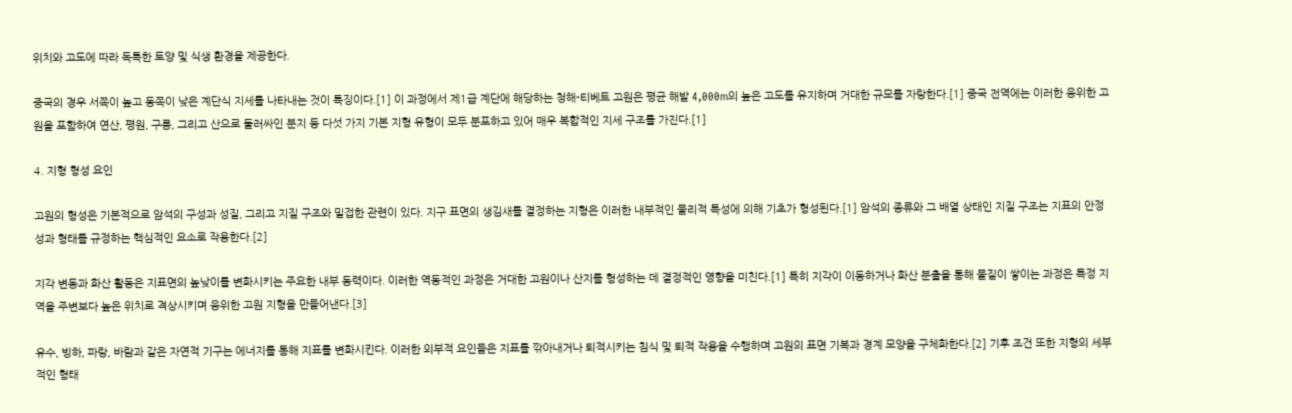위치와 고도에 따라 독특한 토양 및 식생 환경을 제공한다.

중국의 경우 서쪽이 높고 동쪽이 낮은 계단식 지세를 나타내는 것이 특징이다.[1] 이 과정에서 제1급 계단에 해당하는 청해-티베트 고원은 평균 해발 4,000m의 높은 고도를 유지하며 거대한 규모를 자랑한다.[1] 중국 전역에는 이러한 웅위한 고원을 포함하여 연산, 평원, 구릉, 그리고 산으로 둘러싸인 분지 등 다섯 가지 기본 지형 유형이 모두 분포하고 있어 매우 복합적인 지세 구조를 가진다.[1]

4. 지형 형성 요인

고원의 형성은 기본적으로 암석의 구성과 성질, 그리고 지질 구조와 밀접한 관련이 있다. 지구 표면의 생김새를 결정하는 지형은 이러한 내부적인 물리적 특성에 의해 기초가 형성된다.[1] 암석의 종류와 그 배열 상태인 지질 구조는 지표의 안정성과 형태를 규정하는 핵심적인 요소로 작용한다.[2]

지각 변동과 화산 활동은 지표면의 높낮이를 변화시키는 주요한 내부 동력이다. 이러한 역동적인 과정은 거대한 고원이나 산지를 형성하는 데 결정적인 영향을 미친다.[1] 특히 지각이 이동하거나 화산 분출을 통해 물질이 쌓이는 과정은 특정 지역을 주변보다 높은 위치로 격상시키며 웅위한 고원 지형을 만들어낸다.[3]

유수, 빙하, 파랑, 바람과 같은 자연적 기구는 에너지를 통해 지표를 변화시킨다. 이러한 외부적 요인들은 지표를 깎아내거나 퇴적시키는 침식 및 퇴적 작용을 수행하며 고원의 표면 기복과 경계 모양을 구체화한다.[2] 기후 조건 또한 지형의 세부적인 형태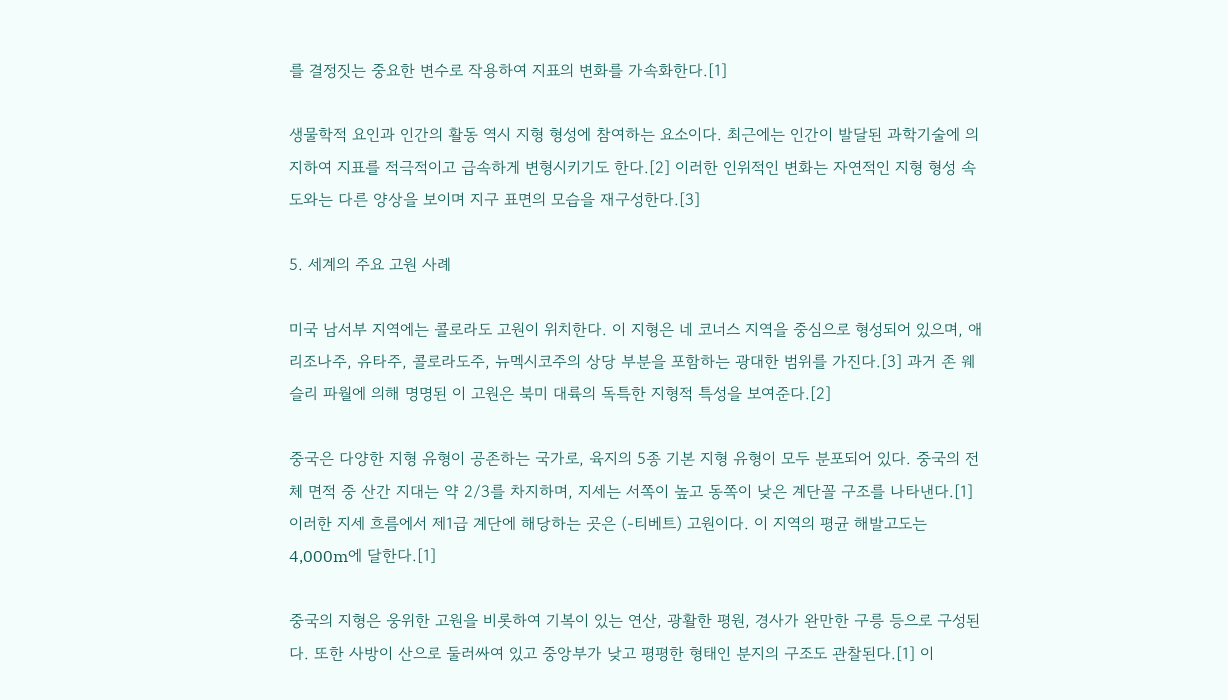를 결정짓는 중요한 변수로 작용하여 지표의 변화를 가속화한다.[1]

생물학적 요인과 인간의 활동 역시 지형 형성에 참여하는 요소이다. 최근에는 인간이 발달된 과학기술에 의지하여 지표를 적극적이고 급속하게 변형시키기도 한다.[2] 이러한 인위적인 변화는 자연적인 지형 형성 속도와는 다른 양상을 보이며 지구 표면의 모습을 재구성한다.[3]

5. 세계의 주요 고원 사례

미국 남서부 지역에는 콜로라도 고원이 위치한다. 이 지형은 네 코너스 지역을 중심으로 형성되어 있으며, 애리조나주, 유타주, 콜로라도주, 뉴멕시코주의 상당 부분을 포함하는 광대한 범위를 가진다.[3] 과거 존 웨슬리 파월에 의해 명명된 이 고원은 북미 대륙의 독특한 지형적 특성을 보여준다.[2]

중국은 다양한 지형 유형이 공존하는 국가로, 육지의 5종 기본 지형 유형이 모두 분포되어 있다. 중국의 전체 면적 중 산간 지대는 약 2/3를 차지하며, 지세는 서쪽이 높고 동쪽이 낮은 계단꼴 구조를 나타낸다.[1] 이러한 지세 흐름에서 제1급 계단에 해당하는 곳은 (-티베트) 고원이다. 이 지역의 평균 해발고도는 4,000m에 달한다.[1]

중국의 지형은 웅위한 고원을 비롯하여 기복이 있는 연산, 광활한 평원, 경사가 완만한 구릉 등으로 구성된다. 또한 사방이 산으로 둘러싸여 있고 중앙부가 낮고 평평한 형태인 분지의 구조도 관찰된다.[1] 이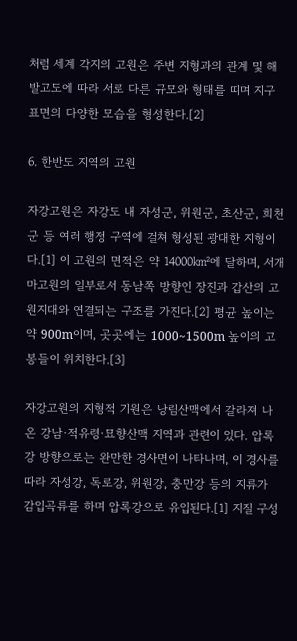처럼 세계 각지의 고원은 주변 지형과의 관계 및 해발고도에 따라 서로 다른 규모와 형태를 띠며 지구 표면의 다양한 모습을 형성한다.[2]

6. 한반도 지역의 고원

자강고원은 자강도 내 자성군, 위원군, 초산군, 희천군 등 여러 행정 구역에 걸쳐 형성된 광대한 지형이다.[1] 이 고원의 면적은 약 14000㎢에 달하며, 서개마고원의 일부로서 동남쪽 방향인 장진과 갑산의 고원지대와 연결되는 구조를 가진다.[2] 평균 높이는 약 900m이며, 곳곳에는 1000~1500m 높이의 고봉들이 위치한다.[3]

자강고원의 지형적 기원은 낭림산맥에서 갈라져 나온 강남·적유령·묘향산맥 지역과 관련이 있다. 압록강 방향으로는 완만한 경사면이 나타나며, 이 경사를 따라 자성강, 독로강, 위원강, 충만강 등의 지류가 감입곡류를 하며 압록강으로 유입된다.[1] 지질 구성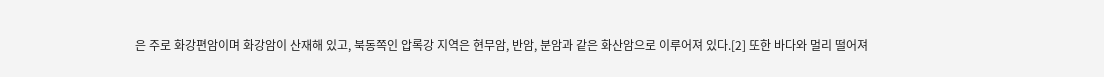은 주로 화강편암이며 화강암이 산재해 있고, 북동쪽인 압록강 지역은 현무암, 반암, 분암과 같은 화산암으로 이루어져 있다.[2] 또한 바다와 멀리 떨어져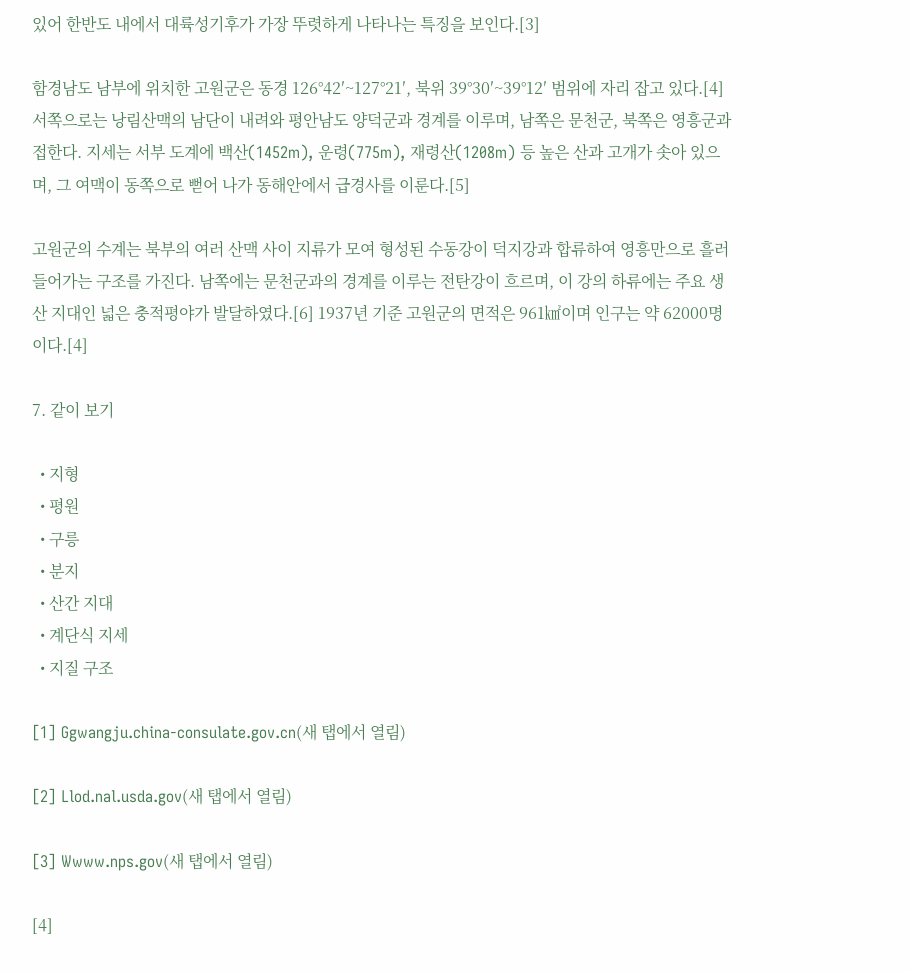있어 한반도 내에서 대륙성기후가 가장 뚜렷하게 나타나는 특징을 보인다.[3]

함경남도 남부에 위치한 고원군은 동경 126°42′~127°21′, 북위 39°30′~39°12′ 범위에 자리 잡고 있다.[4] 서쪽으로는 낭림산맥의 남단이 내려와 평안남도 양덕군과 경계를 이루며, 남쪽은 문천군, 북쪽은 영흥군과 접한다. 지세는 서부 도계에 백산(1452m), 운령(775m), 재령산(1208m) 등 높은 산과 고개가 솟아 있으며, 그 여맥이 동쪽으로 뻗어 나가 동해안에서 급경사를 이룬다.[5]

고원군의 수계는 북부의 여러 산맥 사이 지류가 모여 형성된 수동강이 덕지강과 합류하여 영흥만으로 흘러 들어가는 구조를 가진다. 남쪽에는 문천군과의 경계를 이루는 전탄강이 흐르며, 이 강의 하류에는 주요 생산 지대인 넓은 충적평야가 발달하였다.[6] 1937년 기준 고원군의 면적은 961㎢이며 인구는 약 62000명이다.[4]

7. 같이 보기

  • 지형
  • 평원
  • 구릉
  • 분지
  • 산간 지대
  • 계단식 지세
  • 지질 구조

[1] Ggwangju.china-consulate.gov.cn(새 탭에서 열림)

[2] Llod.nal.usda.gov(새 탭에서 열림)

[3] Wwww.nps.gov(새 탭에서 열림)

[4]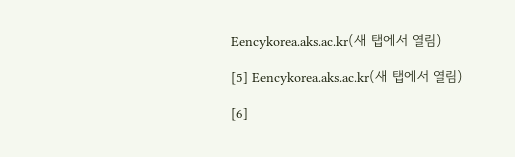Eencykorea.aks.ac.kr(새 탭에서 열림)

[5] Eencykorea.aks.ac.kr(새 탭에서 열림)

[6]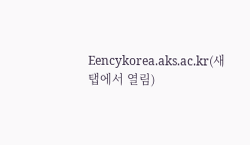Eencykorea.aks.ac.kr(새 탭에서 열림)